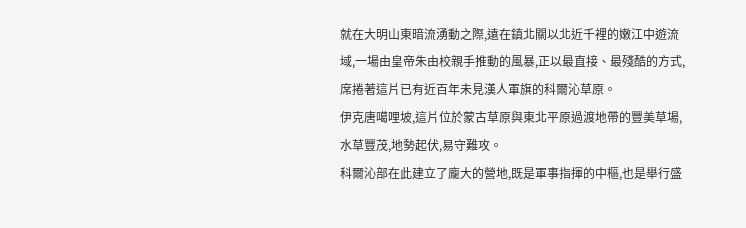就在大明山東暗流湧動之際,遠在鎮北關以北近千裡的嫩江中遊流域,一場由皇帝朱由校親手推動的風暴,正以最直接、最殘酷的方式,席捲著這片已有近百年未見漢人軍旗的科爾沁草原。
伊克唐噶哩坡,這片位於蒙古草原與東北平原過渡地帶的豐美草場,水草豐茂,地勢起伏,易守難攻。
科爾沁部在此建立了龐大的營地,既是軍事指揮的中樞,也是舉行盛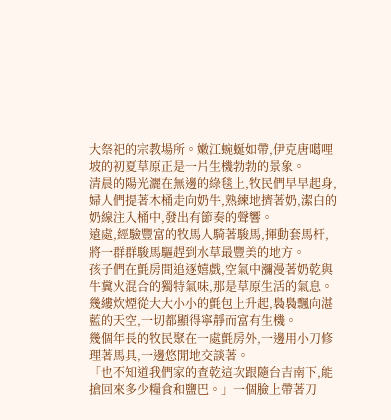大祭祀的宗教場所。嫩江蜿蜒如帶,伊克唐噶哩坡的初夏草原正是一片生機勃勃的景象。
清晨的陽光灑在無邊的綠毯上,牧民們早早起身,婦人們提著木桶走向奶牛,熟練地擠著奶,潔白的奶線注入桶中,發出有節奏的聲響。
遠處,經驗豐富的牧馬人騎著駿馬,揮動套馬杆,將一群群駿馬驅趕到水草最豐美的地方。
孩子們在氈房間追逐嬉戲,空氣中瀰漫著奶乾與牛糞火混合的獨特氣味,那是草原生活的氣息。
幾縷炊煙從大大小小的氈包上升起,裊裊飄向湛藍的天空,一切都顯得寧靜而富有生機。
幾個年長的牧民聚在一處氈房外,一邊用小刀修理著馬具,一邊悠閒地交談著。
「也不知道我們家的查乾這次跟隨台吉南下,能搶回來多少糧食和鹽巴。」一個臉上帶著刀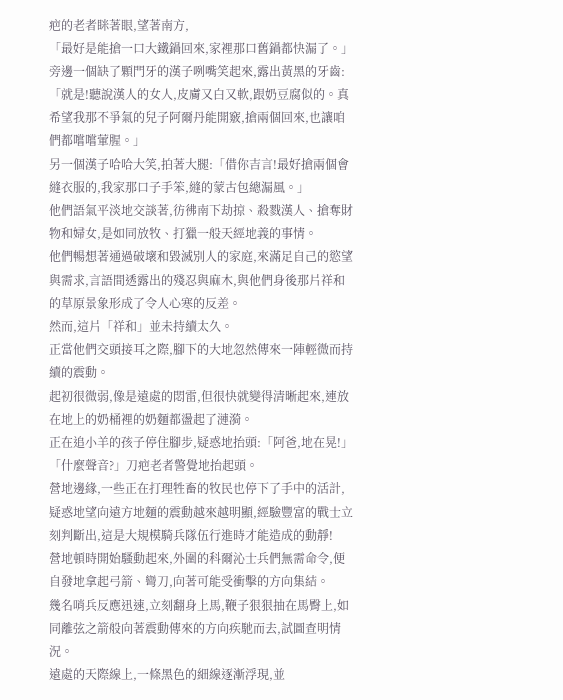疤的老者眯著眼,望著南方,
「最好是能搶一口大鐵鍋回來,家裡那口舊鍋都快漏了。」
旁邊一個缺了顆門牙的漢子咧嘴笑起來,露出黃黑的牙齒:「就是!聽說漢人的女人,皮膚又白又軟,跟奶豆腐似的。真希望我那不爭氣的兒子阿爾丹能開竅,搶兩個回來,也讓咱們都嚐嚐葷腥。」
另一個漢子哈哈大笑,拍著大腿:「借你吉言!最好搶兩個會縫衣服的,我家那口子手笨,縫的蒙古包總漏風。」
他們語氣平淡地交談著,彷彿南下劫掠、殺戮漢人、搶奪財物和婦女,是如同放牧、打獵一般天經地義的事情。
他們暢想著通過破壞和毀滅別人的家庭,來滿足自己的慾望與需求,言語間透露出的殘忍與麻木,與他們身後那片祥和的草原景象形成了令人心寒的反差。
然而,這片「祥和」並未持續太久。
正當他們交頭接耳之際,腳下的大地忽然傳來一陣輕微而持續的震動。
起初很微弱,像是遠處的悶雷,但很快就變得清晰起來,連放在地上的奶桶裡的奶麵都盪起了漣漪。
正在追小羊的孩子停住腳步,疑惑地抬頭:「阿爸,地在晃!」
「什麼聲音?」刀疤老者警覺地抬起頭。
營地邊緣,一些正在打理牲畜的牧民也停下了手中的活計,疑惑地望向遠方地麵的震動越來越明顯,經驗豐富的戰士立刻判斷出,這是大規模騎兵隊伍行進時才能造成的動靜!
營地頓時開始騷動起來,外圍的科爾沁士兵們無需命令,便自發地拿起弓箭、彎刀,向著可能受衝擊的方向集結。
幾名哨兵反應迅速,立刻翻身上馬,鞭子狠狠抽在馬臀上,如同離弦之箭般向著震動傳來的方向疾馳而去,試圖查明情況。
遠處的天際線上,一條黑色的細線逐漸浮現,並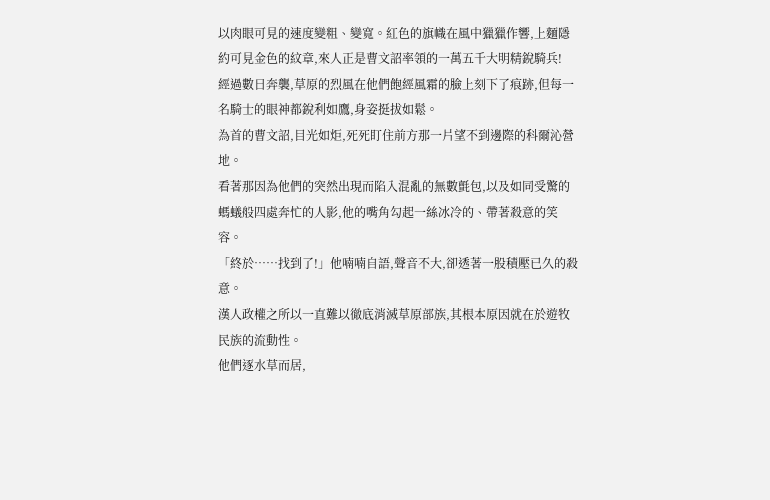以肉眼可見的速度變粗、變寬。紅色的旗幟在風中獵獵作響,上麵隱約可見金色的紋章,來人正是曹文詔率領的一萬五千大明精銳騎兵!
經過數日奔襲,草原的烈風在他們飽經風霜的臉上刻下了痕跡,但每一名騎士的眼神都銳利如鷹,身姿挺拔如鬆。
為首的曹文詔,目光如炬,死死盯住前方那一片望不到邊際的科爾沁營地。
看著那因為他們的突然出現而陷入混亂的無數氈包,以及如同受驚的螞蟻般四處奔忙的人影,他的嘴角勾起一絲冰冷的、帶著殺意的笑容。
「終於……找到了!」他喃喃自語,聲音不大,卻透著一股積壓已久的殺意。
漢人政權之所以一直難以徹底消滅草原部族,其根本原因就在於遊牧民族的流動性。
他們逐水草而居,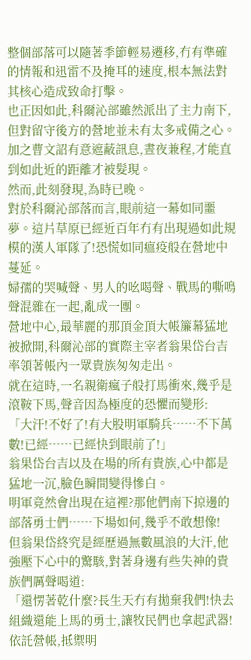整個部落可以隨著季節輕易遷移,冇有準確的情報和迅雷不及掩耳的速度,根本無法對其核心造成致命打擊。
也正因如此,科爾沁部雖然派出了主力南下,但對留守後方的營地並未有太多戒備之心。加之曹文詔有意遮蔽訊息,晝夜兼程,才能直到如此近的距離才被髮現。
然而,此刻發現,為時已晚。
對於科爾沁部落而言,眼前這一幕如同噩夢。這片草原已經近百年冇有出現過如此規模的漢人軍隊了!恐慌如同瘟疫般在營地中蔓延。
婦孺的哭喊聲、男人的吆喝聲、戰馬的嘶鳴聲混雜在一起,亂成一團。
營地中心,最華麗的那頂金頂大帳簾幕猛地被掀開,科爾沁部的實際主宰者翁果岱台吉率領著帳內一眾貴族匆匆走出。
就在這時,一名親衛瘋子般打馬衝來,幾乎是滾鞍下馬,聲音因為極度的恐懼而變形:
「大汗!不好了!有大股明軍騎兵……不下萬數!已經……已經快到眼前了!」
翁果岱台吉以及在場的所有貴族,心中都是猛地一沉,臉色瞬間變得慘白。
明軍竟然會出現在這裡?那他們南下掠邊的部落勇士們……下場如何,幾乎不敢想像!
但翁果岱終究是經歷過無數風浪的大汗,他強壓下心中的驚駭,對著身邊有些失神的貴族們厲聲喝道:
「還愣著乾什麼?長生天冇有拋棄我們!快去組織還能上馬的勇士,讓牧民們也拿起武器!依託營帳,抵禦明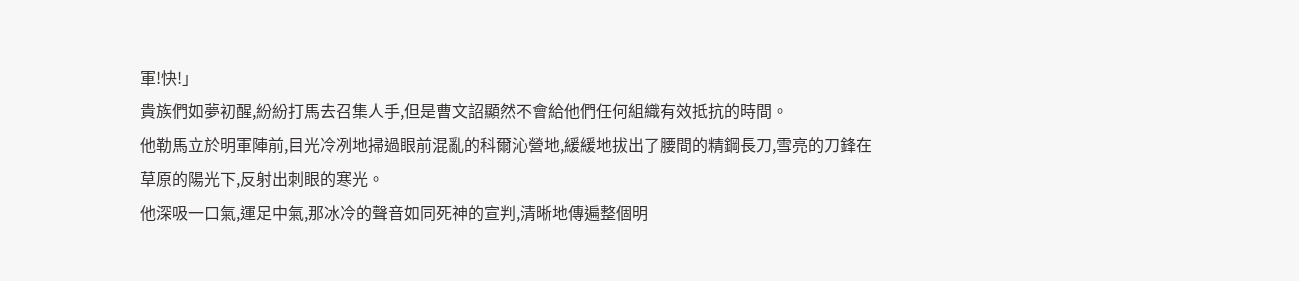軍!快!」
貴族們如夢初醒,紛紛打馬去召集人手,但是曹文詔顯然不會給他們任何組織有效抵抗的時間。
他勒馬立於明軍陣前,目光冷冽地掃過眼前混亂的科爾沁營地,緩緩地拔出了腰間的精鋼長刀,雪亮的刀鋒在草原的陽光下,反射出刺眼的寒光。
他深吸一口氣,運足中氣,那冰冷的聲音如同死神的宣判,清晰地傳遍整個明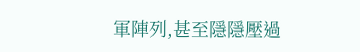軍陣列,甚至隱隱壓過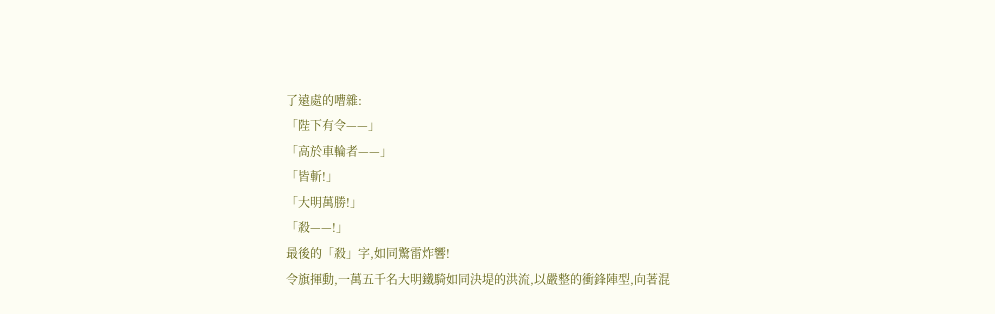了遠處的嘈雜:
「陛下有令——」
「高於車輪者——」
「皆斬!」
「大明萬勝!」
「殺——!」
最後的「殺」字,如同驚雷炸響!
令旗揮動,一萬五千名大明鐵騎如同決堤的洪流,以嚴整的衝鋒陣型,向著混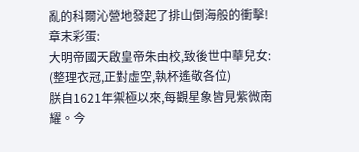亂的科爾沁營地發起了排山倒海般的衝擊!
章末彩蛋:
大明帝國天啟皇帝朱由校,致後世中華兒女:
(整理衣冠,正對虛空,執杯遙敬各位)
朕自1621年禦極以來,每觀星象皆見紫微南耀。今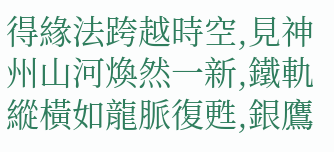得緣法跨越時空,見神州山河煥然一新,鐵軌縱橫如龍脈復甦,銀鷹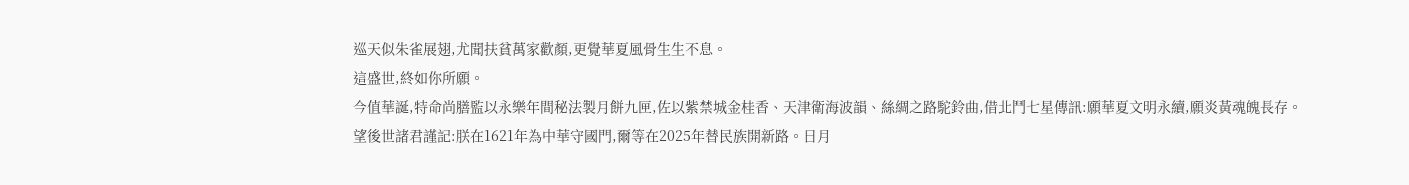巡天似朱雀展翅,尤聞扶貧萬家歡顏,更覺華夏風骨生生不息。
這盛世,終如你所願。
今值華誕,特命尚膳監以永樂年間秘法製月餅九匣,佐以紫禁城金桂香、天津衛海波韻、絲綢之路駝鈴曲,借北鬥七星傳訊:願華夏文明永續,願炎黃魂魄長存。
望後世諸君謹記:朕在1621年為中華守國門,爾等在2025年替民族開新路。日月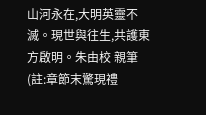山河永在,大明英靈不滅。現世與往生,共護東方啟明。朱由校 親筆
(註:章節末驚現禮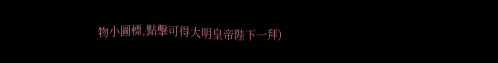物小圖標,點擊可得大明皇帝陛下一拜)